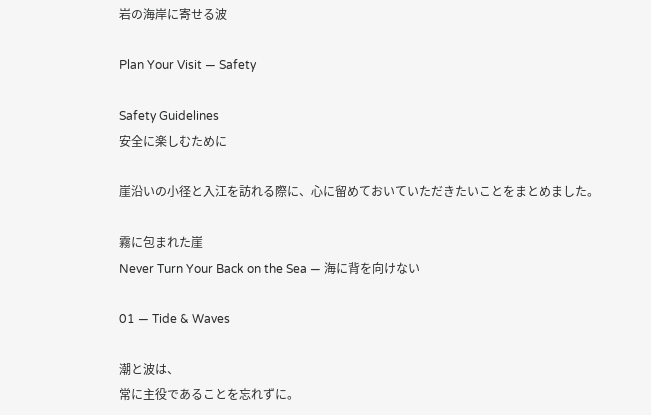岩の海岸に寄せる波

Plan Your Visit — Safety

Safety Guidelines
安全に楽しむために

崖沿いの小径と入江を訪れる際に、心に留めておいていただきたいことをまとめました。

霧に包まれた崖
Never Turn Your Back on the Sea — 海に背を向けない

01 — Tide & Waves

潮と波は、
常に主役であることを忘れずに。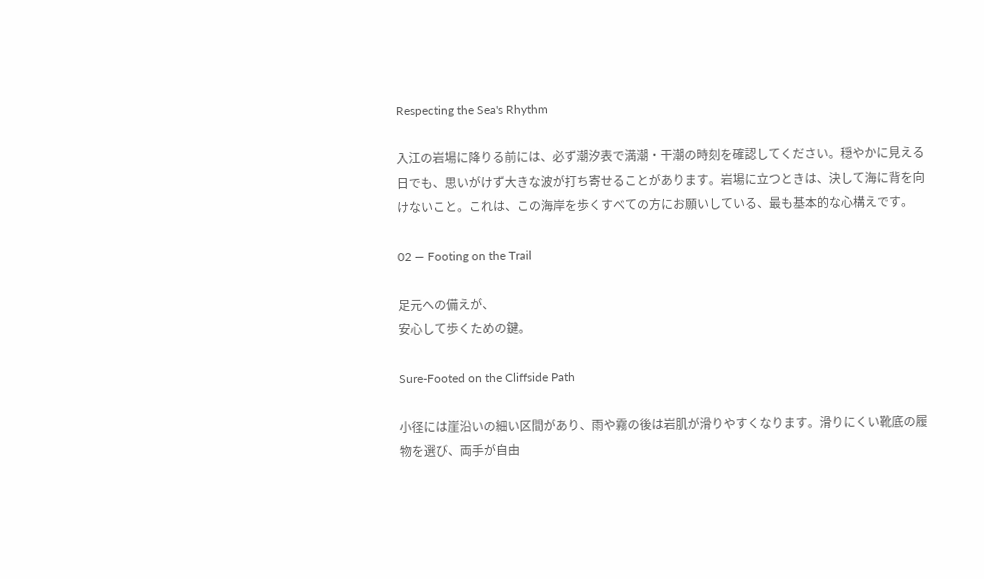Respecting the Sea's Rhythm

入江の岩場に降りる前には、必ず潮汐表で満潮・干潮の時刻を確認してください。穏やかに見える日でも、思いがけず大きな波が打ち寄せることがあります。岩場に立つときは、決して海に背を向けないこと。これは、この海岸を歩くすべての方にお願いしている、最も基本的な心構えです。

02 — Footing on the Trail

足元への備えが、
安心して歩くための鍵。

Sure-Footed on the Cliffside Path

小径には崖沿いの細い区間があり、雨や霧の後は岩肌が滑りやすくなります。滑りにくい靴底の履物を選び、両手が自由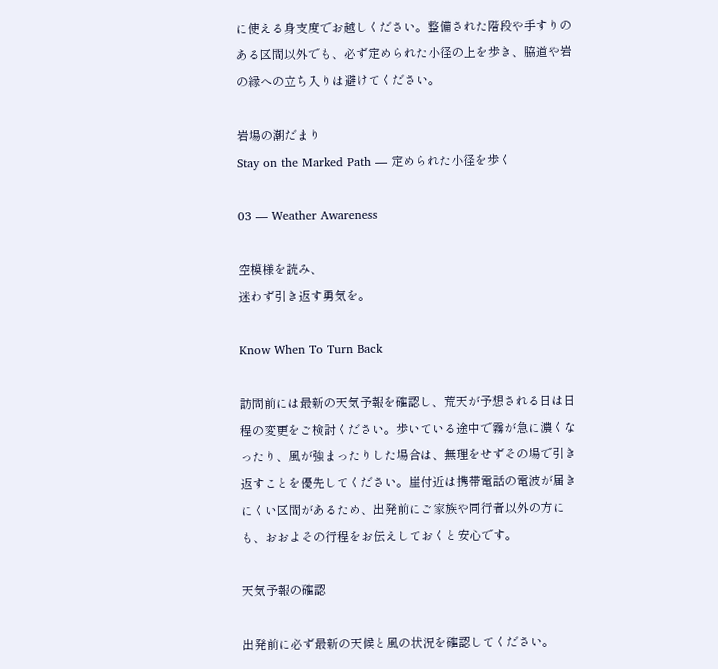に使える身支度でお越しください。整備された階段や手すりのある区間以外でも、必ず定められた小径の上を歩き、脇道や岩の縁への立ち入りは避けてください。

岩場の潮だまり
Stay on the Marked Path — 定められた小径を歩く

03 — Weather Awareness

空模様を読み、
迷わず引き返す勇気を。

Know When To Turn Back

訪問前には最新の天気予報を確認し、荒天が予想される日は日程の変更をご検討ください。歩いている途中で霧が急に濃くなったり、風が強まったりした場合は、無理をせずその場で引き返すことを優先してください。崖付近は携帯電話の電波が届きにくい区間があるため、出発前にご家族や同行者以外の方にも、おおよその行程をお伝えしておくと安心です。

天気予報の確認

出発前に必ず最新の天候と風の状況を確認してください。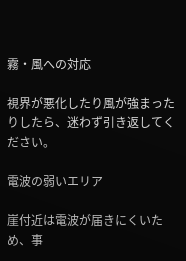霧・風への対応

視界が悪化したり風が強まったりしたら、迷わず引き返してください。

電波の弱いエリア

崖付近は電波が届きにくいため、事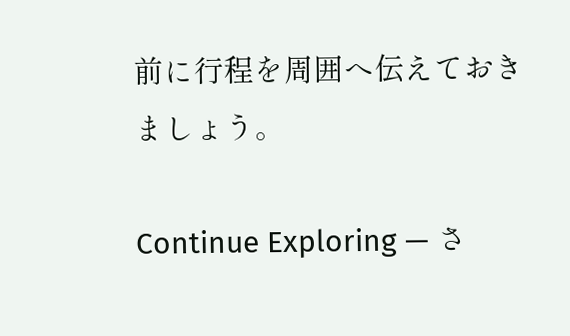前に行程を周囲へ伝えておきましょう。

Continue Exploring — さ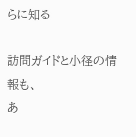らに知る

訪問ガイドと小径の情報も、
あ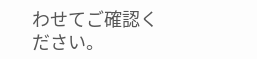わせてご確認ください。